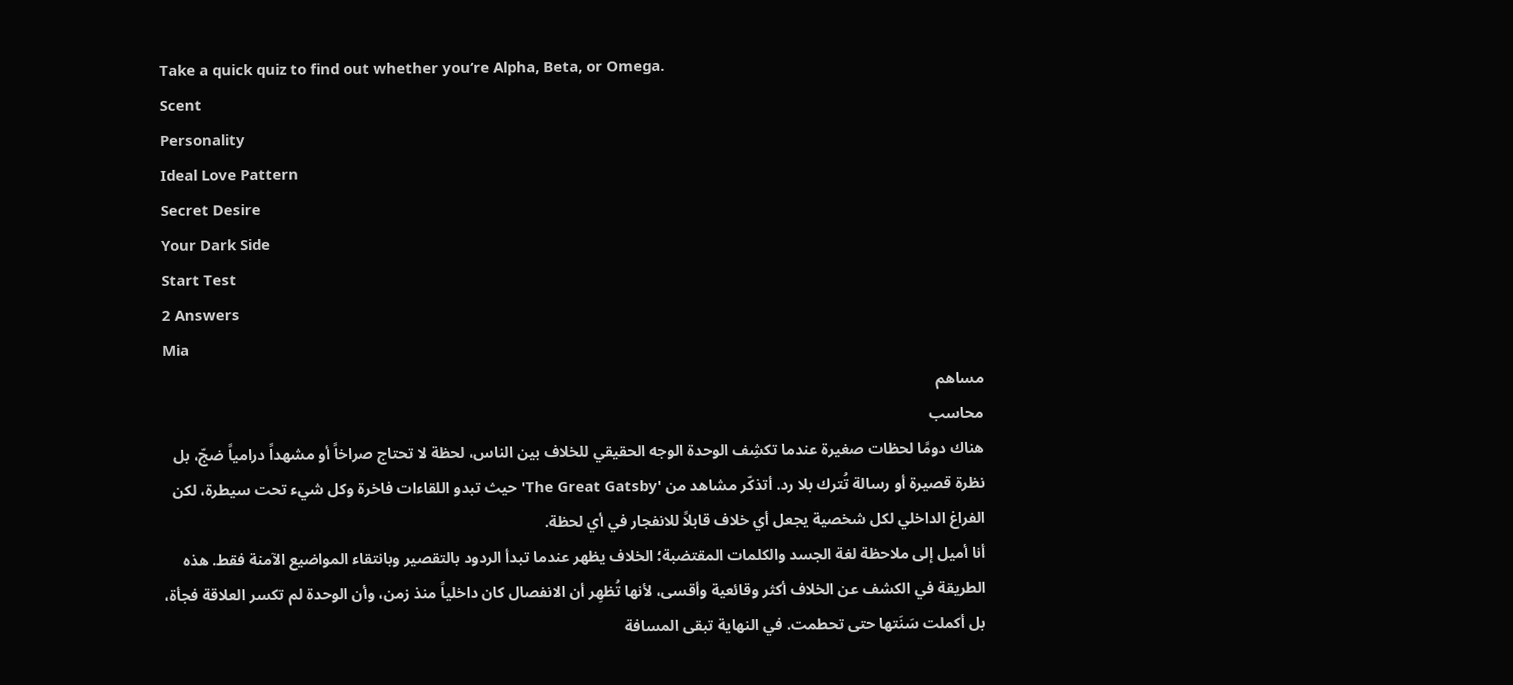Take a quick quiz to find out whether you‘re Alpha, Beta, or Omega.
Scent
Personality
Ideal Love Pattern
Secret Desire
Your Dark Side
Start Test
2 Answers
Mia
مساهم
محاسب
هناك دومًا لحظات صغيرة عندما تكشِف الوحدة الوجه الحقيقي للخلاف بين الناس، لحظة لا تحتاج صراخاً أو مشهداً درامياً ضجّ، بل نظرة قصيرة أو رسالة تُترك بلا رد. أتذكّر مشاهد من 'The Great Gatsby' حيث تبدو اللقاءات فاخرة وكل شيء تحت سيطرة، لكن الفراغ الداخلي لكل شخصية يجعل أي خلاف قابلاً للانفجار في أي لحظة.
أنا أميل إلى ملاحظة لغة الجسد والكلمات المقتضبة؛ الخلاف يظهر عندما تبدأ الردود بالتقصير وبانتقاء المواضيع الآمنة فقط. هذه الطريقة في الكشف عن الخلاف أكثر وقائعية وأقسى، لأنها تُظهِر أن الانفصال كان داخلياً منذ زمن، وأن الوحدة لم تكسر العلاقة فجأة، بل أكملت سَنَتها حتى تحطمت. في النهاية تبقى المسافة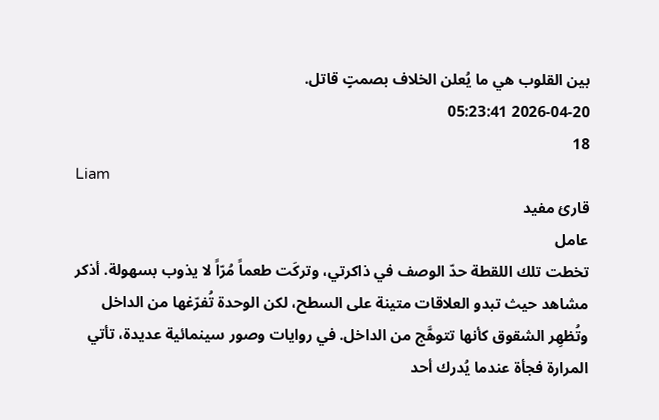بين القلوب هي ما يُعلن الخلاف بصمتٍ قاتل.
2026-04-20 05:23:41
18
Liam
قارئ مفيد
عامل
تخطت تلك اللقطة حدّ الوصف في ذاكرتي، وتركَت طعماً مُرّاً لا يذوب بسهولة. أذكر مشاهد حيث تبدو العلاقات متينة على السطح، لكن الوحدة تُفرّغها من الداخل وتُظهِر الشقوق كأنها تتوهَّج من الداخل. في روايات وصور سينمائية عديدة، تأتي المرارة فجأة عندما يُدرك أحد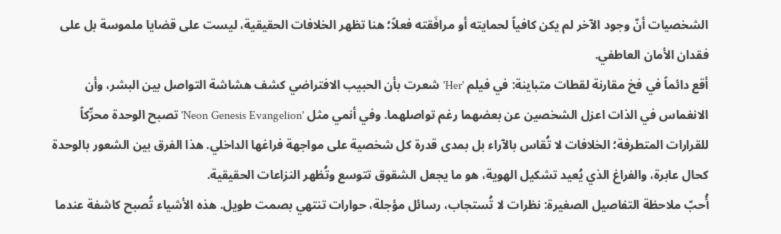الشخصيات أنّ وجود الآخر لم يكن كافياً لحمايته أو مرافَقته فعلاً؛ هنا تظهر الخلافات الحقيقية، ليست على قضايا ملموسة بل على فقدان الأمان العاطفي.
أقع دائماً في فخ مقارنة لقطات متباينة: في فيلم 'Her' شعرت بأن الحبيب الافتراضي كشف هشاشة التواصل بين البشر، وأن الانغماس في الذات اعزل الشخصين عن بعضهما رغم تواصلهما. وفي أنمي مثل 'Neon Genesis Evangelion' تصبح الوحدة محرِّكاً للقرارات المتطرفة؛ الخلافات لا تُقاس بالآراء بل بمدى قدرة كل شخصية على مواجهة فراغها الداخلي. هذا الفرق بين الشعور بالوحدة كحال عابرة، والفراغ الذي يُعيد تشكيل الهوية، هو ما يجعل الشقوق تتوسع وتُظهر النزاعات الحقيقية.
أُحبّ ملاحظة التفاصيل الصغيرة: نظرات لا تُستجاب، رسائل مؤجلة، حوارات تنتهي بصمت طويل. هذه الأشياء تُصبح كاشفة عندما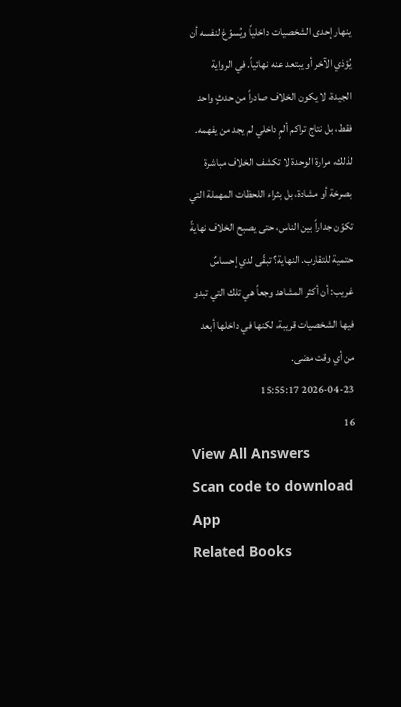ينهار إحدى الشخصيات داخلياً ويُسوّغ لنفسه أن يُؤذي الآخر أو يبتعد عنه نهائياً. في الرواية الجيدة، لا يكون الخلاف صادراً من حدثٍ واحد فقط، بل نتاج تراكم ألمٍ داخلي لم يجد من يفهمه. لذلك، مرارة الوحدة لا تكشف الخلاف مباشرة بصرخة أو مشادة، بل بثراء اللحظات المهملة التي تكوّن جداراً بين الناس، حتى يصبح الخلاف نهايةً حتمية للتقارب. النهاية؟ تبقّى لدي إحساسٌ غريب: أن أكثر المشاهد وجعاً هي تلك التي تبدو فيها الشخصيات قريبة، لكنها في داخلها أبعد من أي وقت مضى.
2026-04-23 15:55:17
16
View All Answers
Scan code to download App
Related Books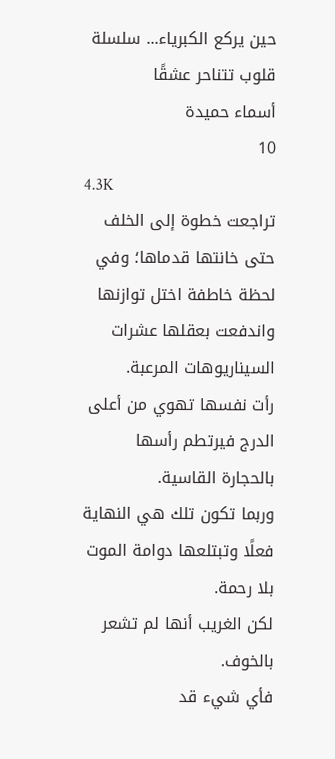حين يركع الكبرياء... سلسلة قلوب تتناحر عشقًا
أسماء حميدة
10
4.3K
تراجعت خطوة إلى الخلف حتى خانتها قدماها؛ وفي لحظة خاطفة اختل توازنها واندفعت بعقلها عشرات السيناريوهات المرعبة.
رأت نفسها تهوي من أعلى الدرج فيرتطم رأسها بالحجارة القاسية.
وربما تكون تلك هي النهاية فعلًا وتبتلعها دوامة الموت بلا رحمة.
لكن الغريب أنها لم تشعر بالخوف.
فأي شيء قد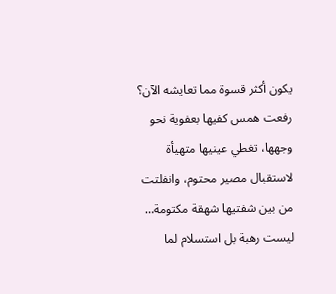يكون أكثر قسوة مما تعايشه الآن؟
رفعت همس كفيها بعفوية نحو وجهها، تغطي عينيها متهيأة لاستقبال مصير محتوم، وانفلتت من بين شفتيها شهقة مكتومة… ليست رهبة بل استسلام لما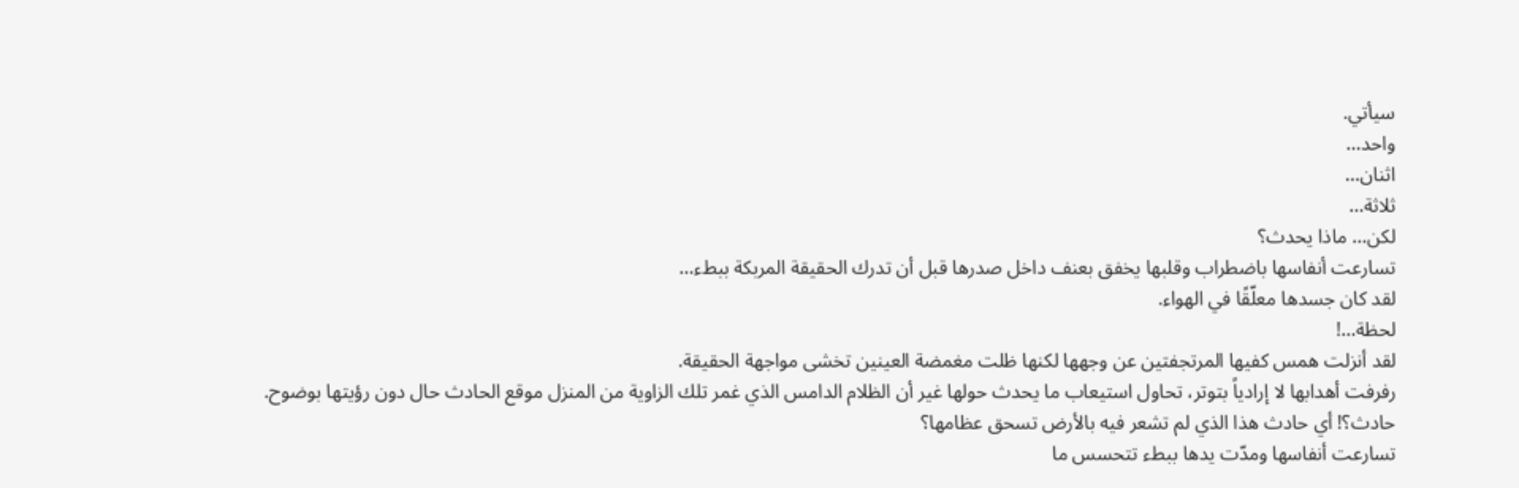سيأتي.
واحد…
اثنان…
ثلاثة…
لكن… ماذا يحدث؟
تسارعت أنفاسها باضطراب وقلبها يخفق بعنف داخل صدرها قبل أن تدرك الحقيقة المربكة ببطء…
لقد كان جسدها معلّقًا في الهواء.
لحظة…!
لقد أنزلت همس كفيها المرتجفتين عن وجهها لكنها ظلت مغمضة العينين تخشى مواجهة الحقيقة.
رفرفت أهدابها لا إرادياً بتوتر، تحاول استيعاب ما يحدث حولها غير أن الظلام الدامس الذي غمر تلك الزاوية من المنزل موقع الحادث حال دون رؤيتها بوضوح.
حادث؟! أي حادث هذا الذي لم تشعر فيه بالأرض تسحق عظامها؟
تسارعت أنفاسها ومدّت يدها ببطء تتحسس ما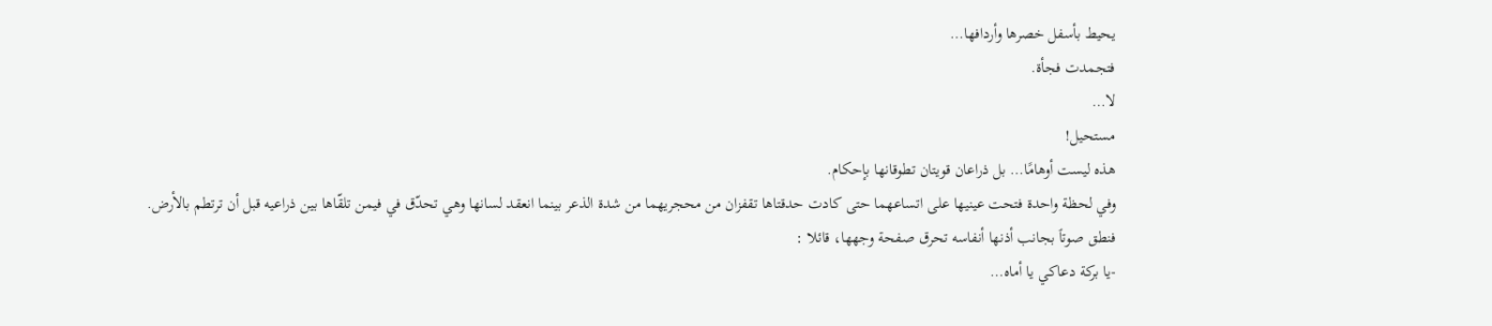يحيط بأسفل خصرها وأردافها…
فتجمدت فجأة.
لا…
مستحيل!
هذه ليست أوهامًا… بل ذراعان قويتان تطوقانها بإحكام.
وفي لحظة واحدة فتحت عينيها على اتساعهما حتى كادت حدقتاها تقفزان من محجريهما من شدة الذعر بينما انعقد لسانها وهي تحدّق في فيمن تلقّاها بين ذراعيه قبل أن ترتطم بالأرض.
فنطق صوتٱ بجانب أذنها أنفاسه تحرق صفحة وجهها، قائلا :
-يا بركة دعاكي يا أماه…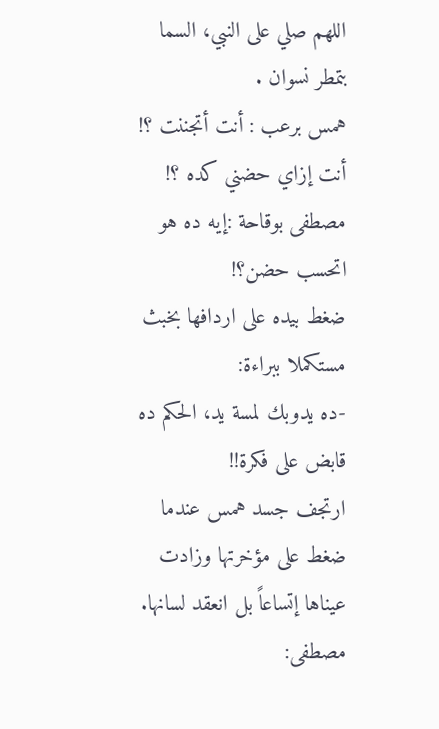اللهم صلي على النبي، السما بتمطر نسوان .
همس برعب : أنت أتجننت ؟! أنت إزاي حضني كده ؟!
مصطفى بوقاحة :إيه ده هو اتحسب حضن؟!
ضغط بيده على اردافها بخبث مستكملا ببراءة:
-ده يدوبك لمسة يد، الحكم ده قابض على فكرة!!
ارتجف جسد همس عندما ضغط على مؤخرتها وزادت عيناها إتساعاً بل انعقد لسانها.
مصطفى: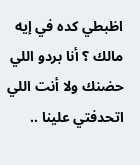اظبطي كده في إيه مالك ؟ أنا بردو اللي حضنك ولا أنت اللي اتحدفتي علينا ..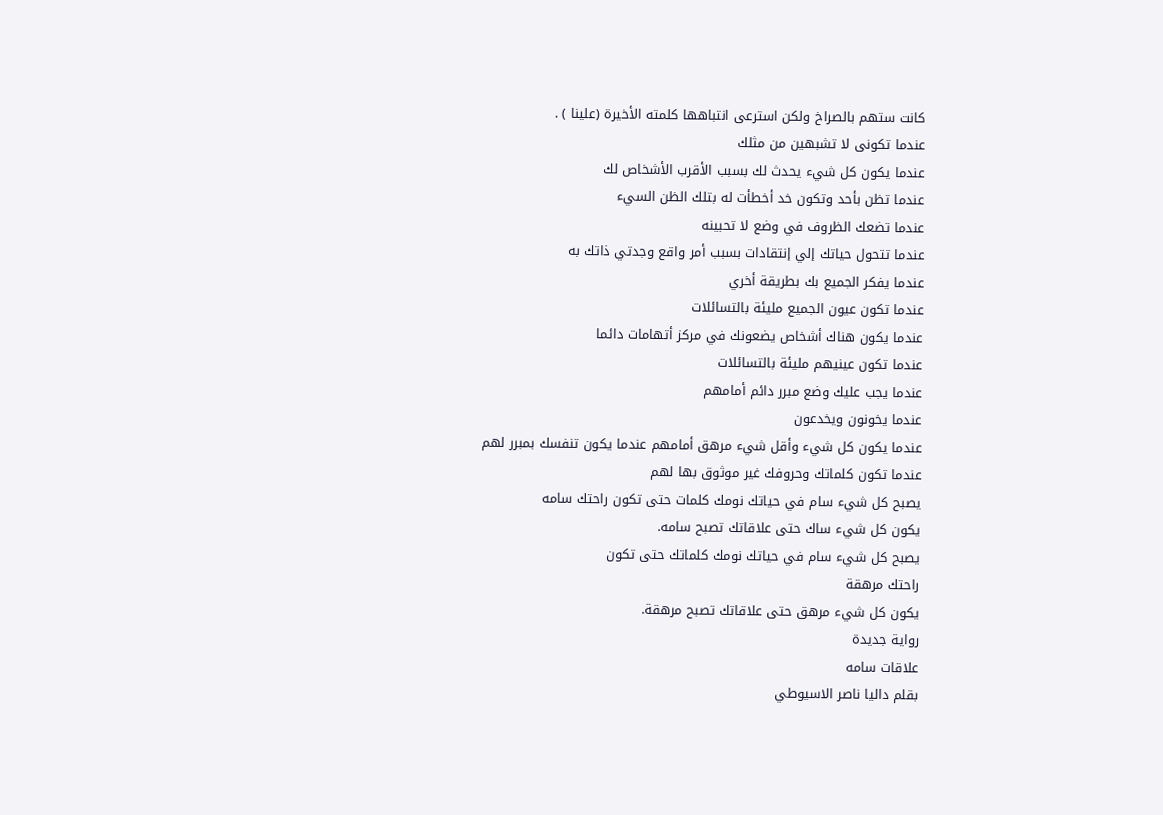كانت ستهم بالصراخ ولكن استرعى انتباهها كلمته الأخيرة (علينا ) .
عندما تكونى لا تشبهين من مثلك
عندما يكون كل شيء يحدث لك بسبب الأقرب الأشخاص لك
عندما تظن بأحد وتكون خد أخطأت له بتلك الظن السيء
عندما تضعك الظروف في وضع لا تحبينه
عندما تتحول حياتك إلي إنتقادات بسبب أمر واقع وجدتي ذاتك به
عندما يفكر الجميع بك بطريقة أخري
عندما تكون عيون الجميع مليئة بالتسائلات
عندما يكون هناك أشخاص يضعونك في مركز أتهامات دائما
عندما تكون عينيهم مليئة بالتسائلات
عندما يجب عليك وضع مبرر دائم أمامهم
عندما يخونون ويخدعون
عندما يكون كل شيء وأقل شيء مرهق أمامهم عندما يكون تنفسك بمبرر لهم
عندما تكون كلماتك وحروفك غير موثوق بها لهم
يصبح كل شيء سام في حياتك نومك كلمات حتى تكون راحتك سامه
يكون كل شيء ساك حتى علاقاتك تصبح سامه.
يصبح كل شيء سام في حياتك نومك كلماتك حتى تكون
راحتك مرهقة
يكون كل شيء مرهق حتى علاقاتك تصبح مرهقة.
رواية جديدة
علاقات سامه
بقلم داليا ناصر الاسيوطي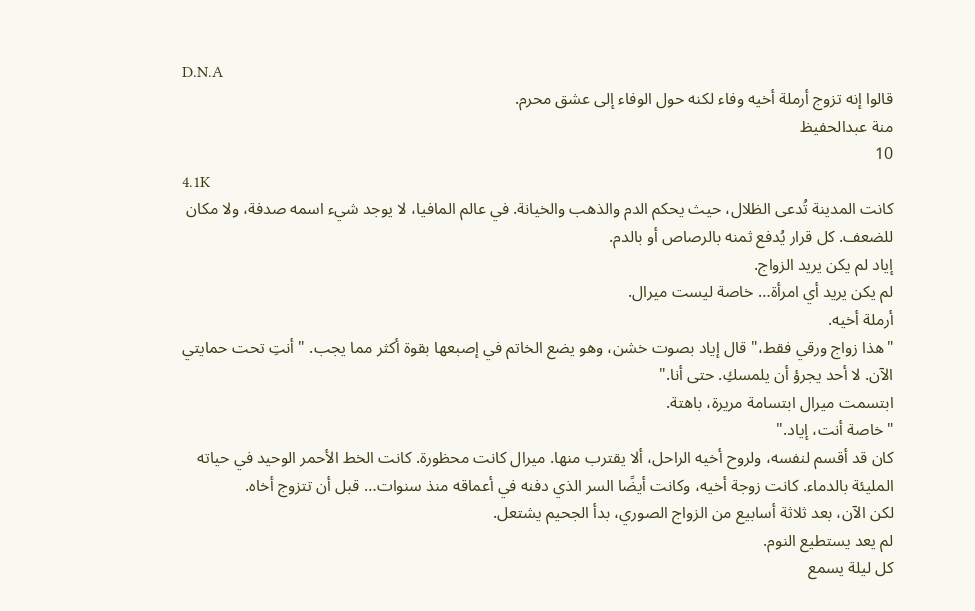D.N.A
قالوا إنه تزوج أرملة أخيه وفاء لكنه حول الوفاء إلى عشق محرم.
منة عبدالحفيظ
10
4.1K
كانت المدينة تُدعى الظلال، حيث يحكم الدم والذهب والخيانة. في عالم المافيا، لا يوجد شيء اسمه صدفة، ولا مكان للضعف. كل قرار يُدفع ثمنه بالرصاص أو بالدم.
إياد لم يكن يريد الزواج.
لم يكن يريد أي امرأة… خاصة ليست ميرال.
أرملة أخيه.
"هذا زواج ورقي فقط،" قال إياد بصوت خشن، وهو يضع الخاتم في إصبعها بقوة أكثر مما يجب. "أنتِ تحت حمايتي الآن. لا أحد يجرؤ أن يلمسكِ. حتى أنا."
ابتسمت ميرال ابتسامة مريرة، باهتة.
"خاصة أنت، إياد."
كان قد أقسم لنفسه، ولروح أخيه الراحل، ألا يقترب منها. ميرال كانت محظورة. كانت الخط الأحمر الوحيد في حياته المليئة بالدماء. كانت زوجة أخيه، وكانت أيضًا السر الذي دفنه في أعماقه منذ سنوات… قبل أن تتزوج أخاه.
لكن الآن، بعد ثلاثة أسابيع من الزواج الصوري، بدأ الجحيم يشتعل.
لم يعد يستطيع النوم.
كل ليلة يسمع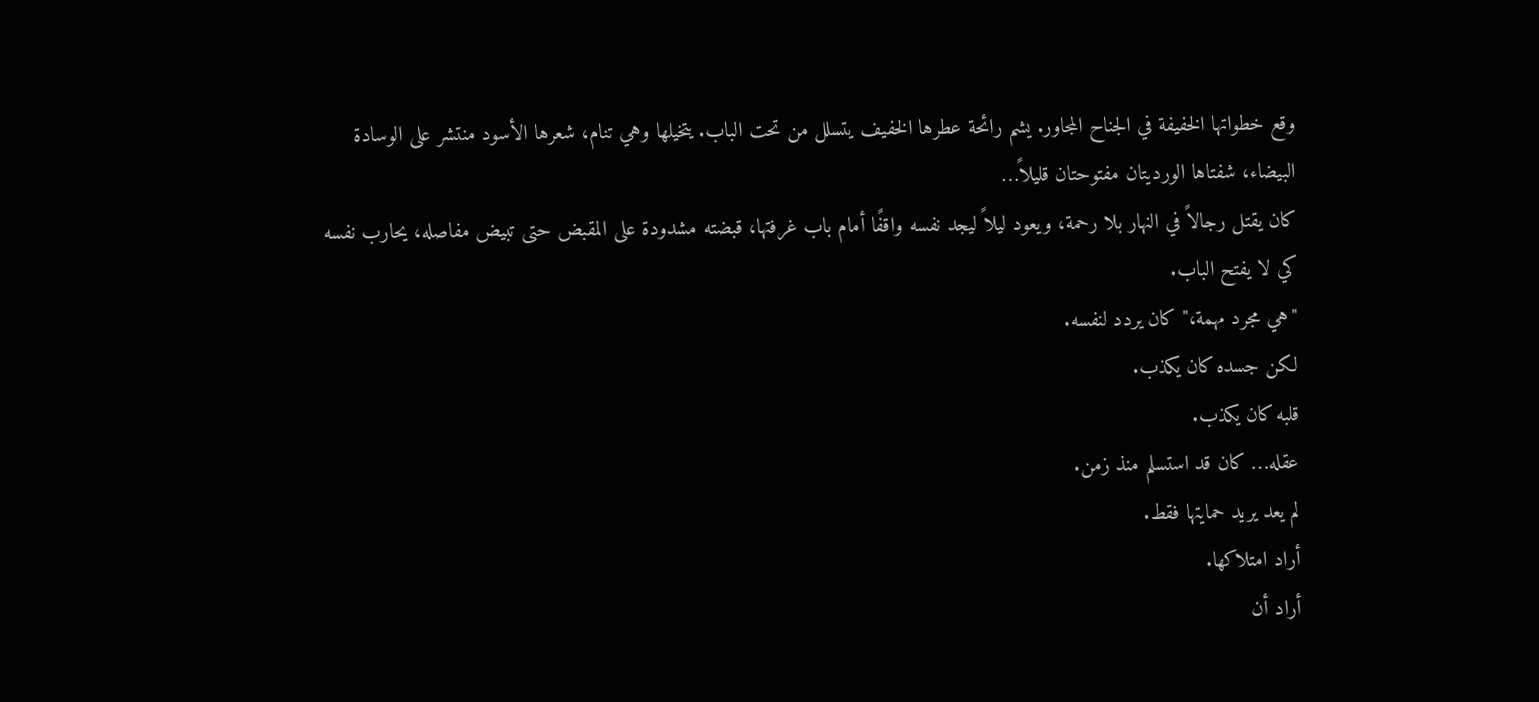وقع خطواتها الخفيفة في الجناح المجاور. يشم رائحة عطرها الخفيف يتسلل من تحت الباب. يتخيلها وهي تنام، شعرها الأسود منتشر على الوسادة البيضاء، شفتاها الورديتان مفتوحتان قليلاً…
كان يقتل رجالاً في النهار بلا رحمة، ويعود ليلاً ليجد نفسه واقفًا أمام باب غرفتها، قبضته مشدودة على المقبض حتى تبيض مفاصله، يحارب نفسه كي لا يفتح الباب.
"هي مجرد مهمة،" كان يردد لنفسه.
لكن جسده كان يكذب.
قلبه كان يكذب.
عقله… كان قد استسلم منذ زمن.
لم يعد يريد حمايتها فقط.
أراد امتلاكها.
أراد أن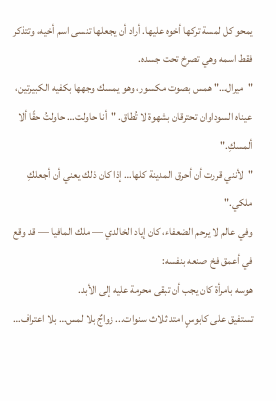يمحو كل لمسة تركها أخوه عليها. أراد أن يجعلها تنسى اسم أخيه، وتتذكر فقط اسمه وهي تصرخ تحت جسده.
"ميرال…" همس بصوت مكسور، وهو يمسك وجهها بكفيه الكبيرتين، عيناه السوداوان تحترقان بشهوة لا تُطاق. "أنا حاولت… حاولتُ حقًا ألا ألمسكِ."
"لأنني قررت أن أحرق المدينة كلها… إذا كان ذلك يعني أن أجعلكِ ملكي."
وفي عالم لا يرحم الضعفاء، كان إياد الخالدي — ملك المافيا — قد وقع في أعمق فخ صنعه بنفسه:
هوسه بامرأة كان يجب أن تبقى محرمة عليه إلى الأبد.
تستفيق على كابوسٍ امتد ثلاث سنوات... زواجٌ بلا لمس… بلا اعتراف…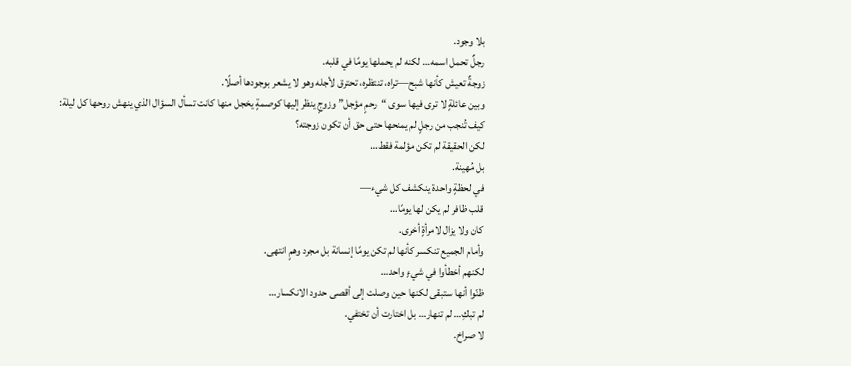بلا وجود.
رجلٌ تحمل اسمه… لكنه لم يحملها يومًا في قلبه.
زوجةٌ تعيش كأنها شبح—تراه، تنتظره، تحترق لأجله وهو لا يشعر بوجودها أصلًا.
وبين عائلةٍ لا ترى فيها سوى “رحمٍ مؤجل” وزوجٍ ينظر إليها كوصمةٍ يخجل منها كانت تسأل السؤال الذي ينهش روحها كل ليلة:
كيف تُنجب من رجلٍ لم يمنحها حتى حق أن تكون زوجته؟
لكن الحقيقة لم تكن مؤلمة فقط…
بل مُهينة.
في لحظةٍ واحدة ينكشف كل شيء—
قلب ظافر لم يكن لها يومًا…
كان ولا يزال لامرأةٍ أخرى.
وأمام الجميع تنكسر كأنها لم تكن يومًا إنسانة بل مجرد وهمٍ انتهى.
لكنهم أخطأوا في شيءٍ واحد…
ظنّوا أنها ستبقى لكنها حين وصلت إلى أقصى حدود الانكسار…
لم تبكِ… لم تنهار… بل اختارت أن تختفي.
لا صراخ.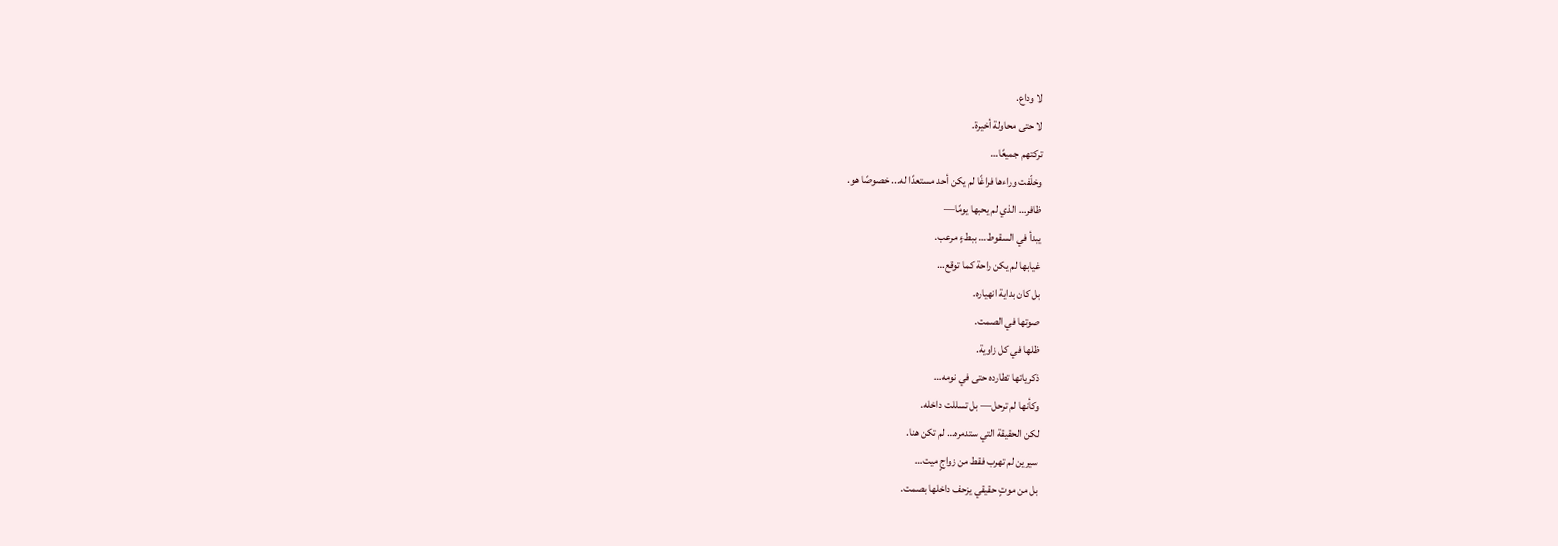لا وداع.
لا حتى محاولة أخيرة.
تركتهم جميعًا…
وخلّفت وراءها فراغًا لم يكن أحد مستعدًا له... خصوصًا هو.
ظافر… الذي لم يحبها يومًا—
يبدأ في السقوط… ببطءٍ مرعب.
غيابها لم يكن راحة كما توقع…
بل كان بداية انهياره.
صوتها في الصمت.
ظلها في كل زاوية.
ذكرياتها تطارده حتى في نومه…
وكأنها لم ترحل— بل تسللت داخله.
لكن الحقيقة التي ستدمره… لم تكن هنا.
سيرين لم تهرب فقط من زواجٍ ميت…
بل من موتٍ حقيقي يزحف داخلها بصمت.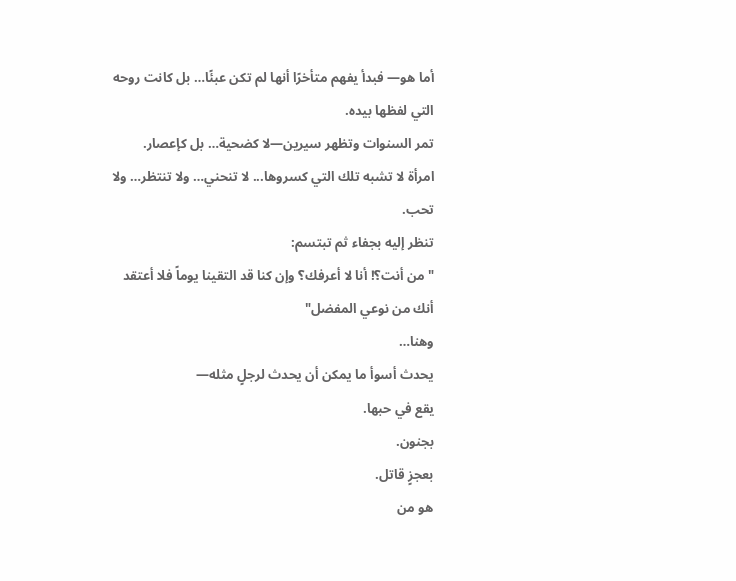أما هو— فبدأ يفهم متأخرًا أنها لم تكن عبئًا… بل كانت روحه التي لفظها بيده.
تمر السنوات وتظهر سيرين—لا كضحية… بل كإعصار.
امرأة لا تشبه تلك التي كسروها... لا تنحني… ولا تنتظر… ولا تحب.
تنظر إليه بجفاء ثم تبتسم:
"من أنت؟! أنا لا أعرفك؟ وإن كنا قد التقينا يوماً فلا أعتقد أنك من نوعي المفضل"
وهنا…
يحدث أسوأ ما يمكن أن يحدث لرجلٍ مثله—
يقع في حبها.
بجنون.
بعجزٍ قاتل.
هو من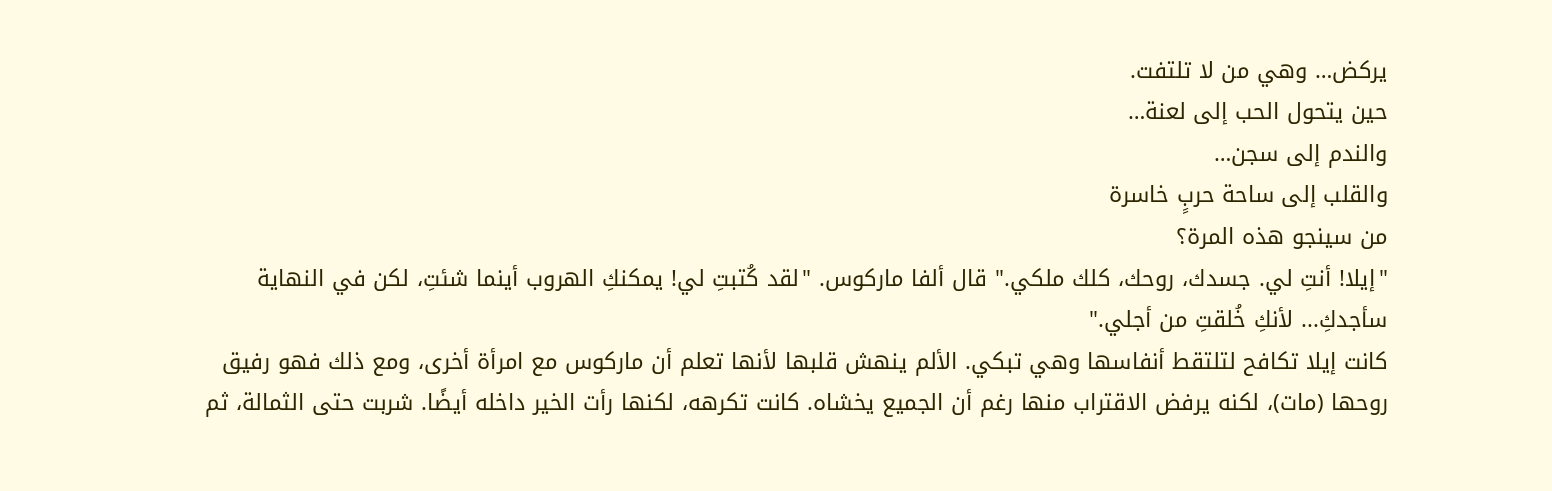يركض… وهي من لا تلتفت.
حين يتحول الحب إلى لعنة…
والندم إلى سجن…
والقلب إلى ساحة حربٍ خاسرة
من سينجو هذه المرة؟
"إيلا! أنتِ لي. جسدك، روحك، كلك ملكي." قال ألفا ماركوس. "لقد كُتبتِ لي! يمكنكِ الهروب أينما شئتِ، لكن في النهاية سأجدكِ... لأنكِ خُلقتِ من أجلي."
كانت إيلا تكافح لتلتقط أنفاسها وهي تبكي. الألم ينهش قلبها لأنها تعلم أن ماركوس مع امرأة أخرى، ومع ذلك فهو رفيق روحها (مات)، لكنه يرفض الاقتراب منها رغم أن الجميع يخشاه. كانت تكرهه، لكنها رأت الخير داخله أيضًا. شربت حتى الثمالة، ثم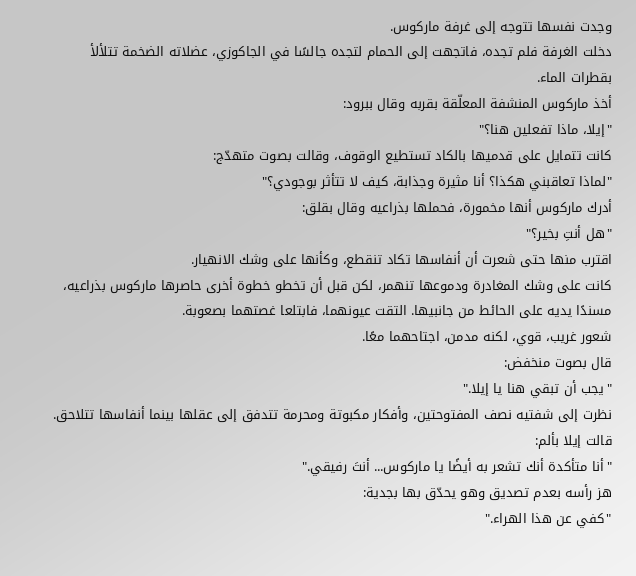وجدت نفسها تتوجه إلى غرفة ماركوس.
دخلت الغرفة فلم تجده، فاتجهت إلى الحمام لتجده جالسًا في الجاكوزي، عضلاته الضخمة تتلألأ بقطرات الماء.
أخذ ماركوس المنشفة المعلّقة بقربه وقال ببرود:
"إيلا، ماذا تفعلين هنا؟"
كانت تتمايل على قدميها بالكاد تستطيع الوقوف، وقالت بصوت متهدّج:
"لماذا تعاقبني هكذا؟ أنا مثيرة وجذابة، كيف لا تتأثر بوجودي؟"
أدرك ماركوس أنها مخمورة، فحملها بذراعيه وقال بقلق:
"هل أنتِ بخير؟"
اقترب منها حتى شعرت أن أنفاسها تكاد تنقطع، وكأنها على وشك الانهيار.
كانت على وشك المغادرة ودموعها تنهمر، لكن قبل أن تخطو خطوة أخرى حاصرها ماركوس بذراعيه، مسندًا يديه على الحائط من جانبيها. التقت عيونهما، فابتلعا غصتهما بصعوبة.
شعور غريب، قوي، لكنه مدمن، اجتاحهما معًا.
قال بصوت منخفض:
"يجب أن تبقي هنا يا إيلا."
نظرت إلى شفتيه نصف المفتوحتين، وأفكار مكبوتة ومحرمة تتدفق إلى عقلها بينما أنفاسها تتلاحق.
قالت إيلا بألم:
"أنا متأكدة أنك تشعر به أيضًا يا ماركوس... أنتَ رفيقي."
هز رأسه بعدم تصديق وهو يحدّق بها بجدية:
"كفي عن هذا الهراء."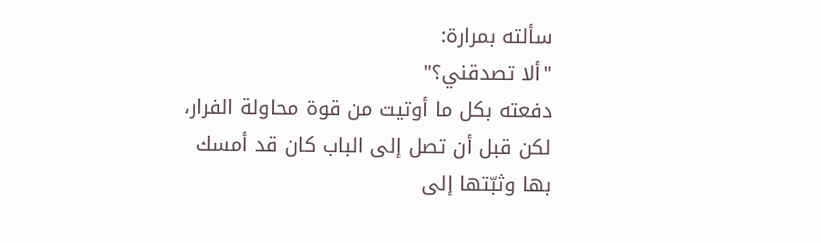سألته بمرارة:
"ألا تصدقني؟"
دفعته بكل ما أوتيت من قوة محاولة الفرار، لكن قبل أن تصل إلى الباب كان قد أمسك بها وثبّتها إلى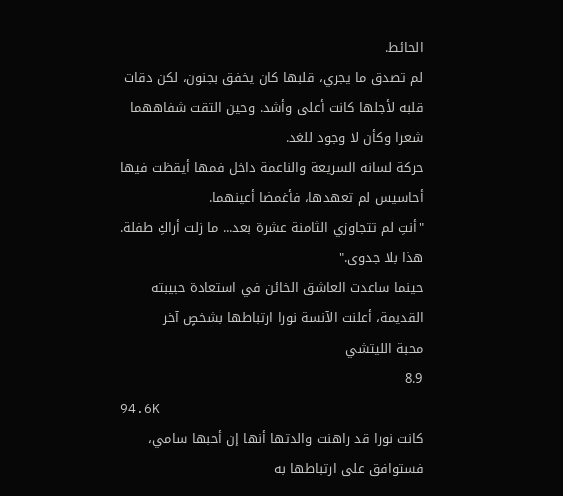الحائط.
لم تصدق ما يجري، قلبها كان يخفق بجنون، لكن دقات قلبه لأجلها كانت أعلى وأشد. وحين التقت شفاههما شعرا وكأن لا وجود للغد.
حركة لسانه السريعة والناعمة داخل فمها أيقظت فيها أحاسيس لم تعهدها، فأغمضا أعينهما.
"أنتِ لم تتجاوزي الثامنة عشرة بعد... ما زلت أراكِ طفلة. هذا بلا جدوى."
حينما ساعدت العاشق الخائن في استعادة حبيبته القديمة، أعلنت الآنسة نورا ارتباطها بشخصٍ آخر
محبة الليتشي
8.9
94.6K
كانت نورا قد راهنت والدتها أنها إن أحبها سامي، فستوافق على ارتباطها به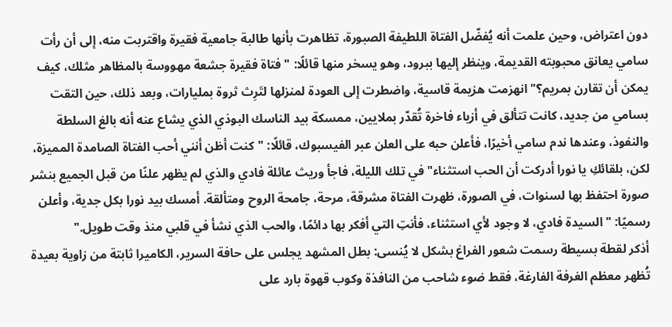دون اعتراض، وحين علمت أنه يُفضّل الفتاة اللطيفة الصبورة، تظاهرت بأنها طالبة جامعية فقيرة واقتربت منه، إلى أن رأت سامي يعانق محبوبته القديمة، وينظر إليها ببرود، وهو يسخر منها قائلًا: " فتاة فقيرة جشعة مهووسة بالمظاهر مثلك، كيف يمكن أن تقارن بمريم؟" انهزمت هزيمة قاسية، واضطرت إلى العودة لمنزلها لتَرِث ثروة بمليارات، وبعد ذلك، حين التقت بسامي من جديد، كانت تتألق في أزياء فاخرة تُقدّر بملايين، ممسكة بيد الناسك البوذي الذي يشاع عنه أنه بالغ السلطة والنفوذ، وعندها ندم سامي أخيرًا، فأعلن حبه على العلن عبر الفيسبوك، قائلًا: "كنت أظن أنني أحب الفتاة الصامدة المميزة، لكن، بلقائكِ يا نورا أدركت أن الحب استثناء" في تلك الليلة، فاجأ وريث عائلة فادي والذي لم يظهر علنًا من قبل الجميع بنشر صورة احتفظ بها لسنوات، في الصورة، ظهرت الفتاة مشرقة، مرحة، جامحة الروح ومتألقة. أمسك بيد نورا بكل جدية، وأعلن رسميًا: "السيدة فادي، لا وجود لأي استثناء، فأنتِ التي أفكر بها دائمًا، والحب الذي نشأ في قلبي منذ وقت طويل."
أذكر لقطة بسيطة رسمت شعور الفراغ بشكل لا يُنسى: بطل المشهد يجلس على حافة السرير، الكاميرا ثابتة من زاوية بعيدة تُظهر معظم الغرفة الفارغة، فقط ضوء شاحب من النافذة وكوب قهوة بارد على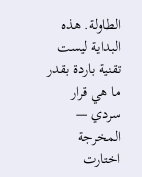الطاولة. هذه البداية ليست تقنية باردة بقدر ما هي قرار سردي — المخرجة اختارت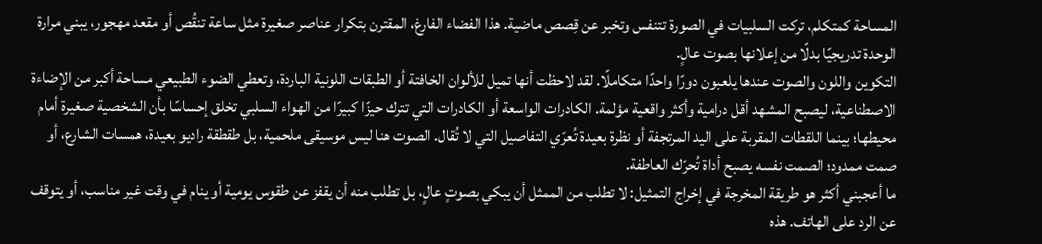المساحة كمتكلم، تركت السلبيات في الصورة تتنفس وتخبر عن قِصص ماضية. هذا الفضاء الفارغ، المقترن بتكرار عناصر صغيرة مثل ساعة تنقُص أو مقعد مهجور، يبني مرارة الوحدة تدريجيًا بدلًا من إعلانها بصوت عالٍ.
التكوين واللون والصوت عندها يلعبون دورًا واحدًا متكاملًا. لقد لاحظت أنها تميل للألوان الخافتة أو الطبقات اللونية الباردة، وتعطي الضوء الطبيعي مساحة أكبر من الإضاءة الاصطناعية، ليصبح المشهد أقل درامية وأكثر واقعية مؤلمة. الكادرات الواسعة أو الكادرات التي تترك حيزًا كبيرًا من الهواء السلبي تخلق إحساسًا بأن الشخصية صغيرة أمام محيطها؛ بينما اللقطات المقربة على اليد المرتجفة أو نظرة بعيدة تُعرّي التفاصيل التي لا تُقال. الصوت هنا ليس موسيقى ملحمية، بل طقطقة راديو بعيدة، همسات الشارع، أو صمت ممدود؛ الصمت نفسه يصبح أداة تُحرّك العاطفة.
ما أعجبني أكثر هو طريقة المخرجة في إخراج التمثيل: لا تطلب من الممثل أن يبكي بصوتٍ عالٍ، بل تطلب منه أن يقفز عن طقوس يومية أو ينام في وقت غير مناسب، أو يتوقف عن الرد على الهاتف. هذه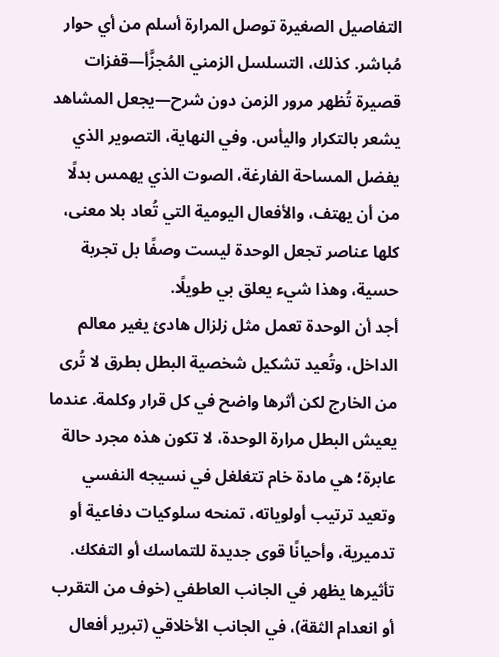التفاصيل الصغيرة توصل المرارة أسلم من أي حوار مُباشر. كذلك، التسلسل الزمني المُجزَّأ—قفزات قصيرة تُظهر مرور الزمن دون شرح—يجعل المشاهد يشعر بالتكرار واليأس. وفي النهاية، التصوير الذي يفضل المساحة الفارغة، الصوت الذي يهمس بدلًا من أن يهتف، والأفعال اليومية التي تُعاد بلا معنى، كلها عناصر تجعل الوحدة ليست وصفًا بل تجربة حسية، وهذا شيء يعلق بي طويلًا.
أجد أن الوحدة تعمل مثل زلزال هادئ يغير معالم الداخل، وتُعيد تشكيل شخصية البطل بطرق لا تُرى من الخارج لكن أثرها واضح في كل قرار وكلمة. عندما يعيش البطل مرارة الوحدة، لا تكون هذه مجرد حالة عابرة؛ هي مادة خام تتغلغل في نسيجه النفسي وتعيد ترتيب أولوياته، تمنحه سلوكيات دفاعية أو تدميرية، وأحيانًا قوى جديدة للتماسك أو التفكك. تأثيرها يظهر في الجانب العاطفي (خوف من التقرب أو انعدام الثقة)، في الجانب الأخلاقي (تبرير أفعال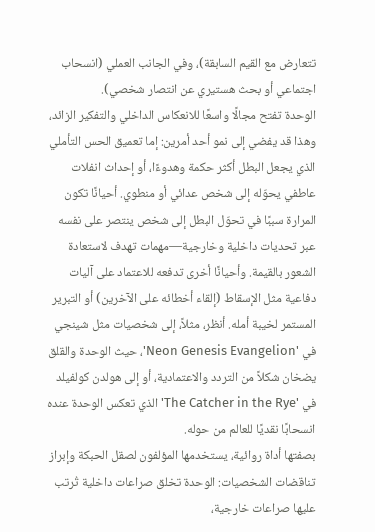تتعارض مع القيم السابقة)، وفي الجانب العملي (انسحاب اجتماعي أو بحث هستيري عن انتصار شخصي).
الوحدة تفتح مجالًا واسعًا للانعكاس الداخلي والتفكير الزائد، وهذا قد يفضي إلى نمو أحد أمرين: إما تعميق الحس التأملي الذي يجعل البطل أكثر حكمة وهدوءًا، أو إحداث انفلات عاطفي يحوّله إلى شخص عدائي أو منطوي. أحيانًا تكون المرارة سببًا في تحوّل البطل إلى شخص ينتصر على نفسه عبر تحديات داخلية وخارجية—مهمات تهدف لاستعادة الشعور بالقيمة. وأحيانًا أخرى تدفعه للاعتماد على آليات دفاعية مثل الإسقاط (إلقاء أخطائه على الآخرين) أو التبرير المستمر لخيبة أمله. أنظر، مثلاً، إلى شخصيات مثل شينجي في 'Neon Genesis Evangelion'، حيث الوحدة والقلق يضخان شكلاً من التردد والاعتمادية، أو إلى هولدن كولفيلد في 'The Catcher in the Rye' الذي تعكس الوحدة عنده انسحابًا نقديًا للعالم من حوله.
بصفتها أداة روائية، يستخدمها المؤلفون لصقل الحبكة وإبراز تناقضات الشخصيات: الوحدة تخلق صراعات داخلية تُرتب عليها صراعات خارجية،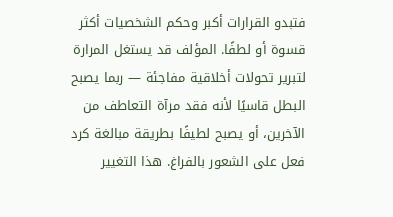فتبدو القرارات أكبر وحكم الشخصيات أكثر قسوة أو لطفًا. المؤلف قد يستغل المرارة لتبرير تحولات أخلاقية مفاجئة — ربما يصبح البطل قاسيًا لأنه فقد مرآة التعاطف من الآخرين، أو يصبح لطيفًا بطريقة مبالغة كرد فعل على الشعور بالفراغ. هذا التغيير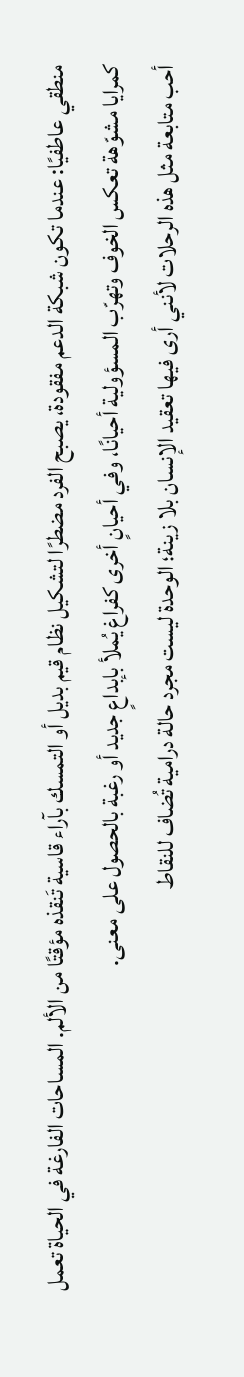منطقي عاطفيًا: عندما تكون شبكة الدعم مفقودة، يصبح الفرد مضطرًا لتشكيل نظام قيم بديل أو التمسك بآراء قاسية تَنقذه مؤقتًا من الألم. المساحات الفارغة في الحياة تعمل كمرايا مشوّهة تعكس الخوف وتهرّب المسؤولية أحيانًا، وفي أحيانٍ أخرى كفراغ يُملأ بإبداعٍ جديد أو رغبة بالحصول على معنى.
أحب متابعة مثل هذه الرحلات لأنني أرى فيها تعقيد الإنسان بلا زينة؛ الوحدة ليست مجرد حالة درامية تُضاف للنقاط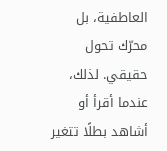العاطفية، بل محرّك تحول حقيقي. لذلك، عندما أقرأ أو أشاهد بطلًا تتغير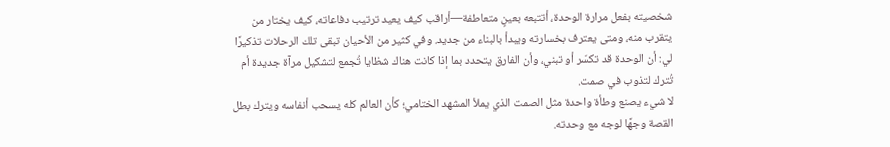شخصيته بفعل مرارة الوحدة، أتتبعه بعينٍ متعاطفة—أراقب كيف يعيد ترتيب دفاعاته، كيف يختار من يتقرب منه، ومتى يعترف بخسارته ويبدأ بالبناء من جديد. وفي كثير من الأحيان تبقى تلك الرحلات تذكيرًا لي: أن الوحدة قد تكسّر أو تبني، وأن الفارق يتحدد بما إذا كانت هناك شظايا تُجمع لتشكيل مرآة جديدة أم تُترك لتذوب في صمت.
لا شيء يصنع وطأة واحدة مثل الصمت الذي يملأ المشهد الختامي؛ كأن العالم كله يسحب أنفاسه ويترك بطل القصة وجهًا لوجه مع وحدته.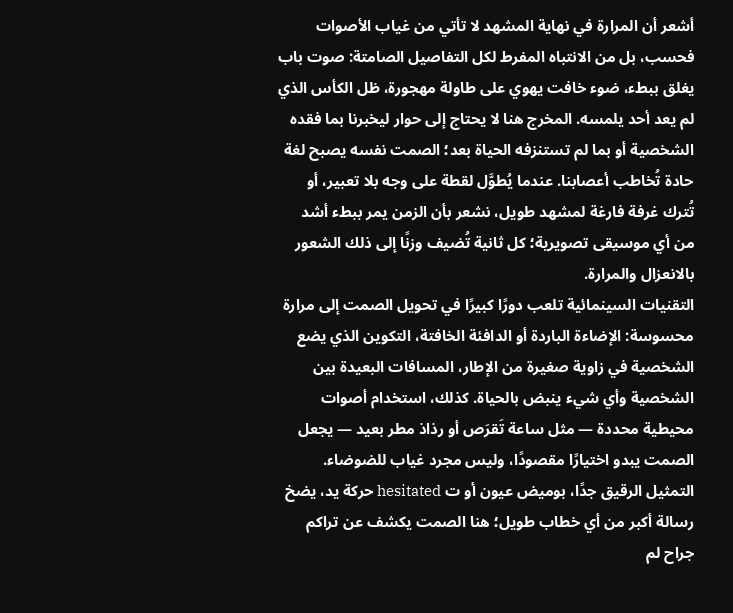أشعر أن المرارة في نهاية المشهد لا تأتي من غياب الأصوات فحسب، بل من الانتباه المفرط لكل التفاصيل الصامتة: صوت باب يغلق ببطء، ضوء خافت يهوي على طاولة مهجورة، ظل الكأس الذي لم يعد أحد يلمسه. المخرج هنا لا يحتاج إلى حوار ليخبرنا بما فقده الشخصية أو بما لم تستنزفه الحياة بعد؛ الصمت نفسه يصبح لغة حادة تُخاطب أعصابنا. عندما يُطوَّل لقطة على وجه بلا تعبير، أو تُترك غرفة فارغة لمشهد طويل، نشعر بأن الزمن يمر ببطء أشد من أي موسيقى تصويرية؛ كل ثانية تُضيف وزنًا إلى ذلك الشعور بالانعزال والمرارة.
التقنيات السينمائية تلعب دورًا كبيرًا في تحويل الصمت إلى مرارة محسوسة: الإضاءة الباردة أو الدافئة الخافتة، التكوين الذي يضع الشخصية في زاوية صغيرة من الإطار، المسافات البعيدة بين الشخصية وأي شيء ينبض بالحياة. كذلك، استخدام أصوات محيطية محددة — مثل ساعة تَقرَص أو رذاذ مطر بعيد — يجعل الصمت يبدو اختيارًا مقصودًا، وليس مجرد غياب للضوضاء. التمثيل الرقيق جدًا، بوميض عيون أو ت hesitated حركة يد، يضخ رسالة أكبر من أي خطاب طويل؛ هنا الصمت يكشف عن تراكم جراح لم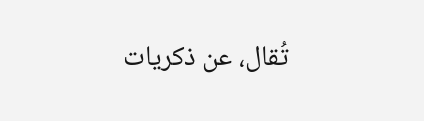تُقال، عن ذكريات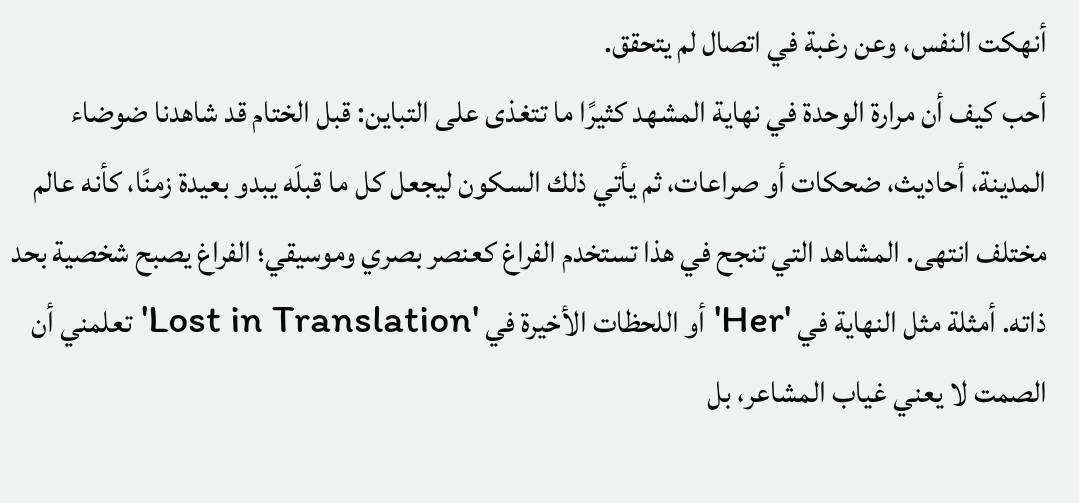أنهكت النفس، وعن رغبة في اتصال لم يتحقق.
أحب كيف أن مرارة الوحدة في نهاية المشهد كثيرًا ما تتغذى على التباين: قبل الختام قد شاهدنا ضوضاء المدينة، أحاديث، ضحكات أو صراعات، ثم يأتي ذلك السكون ليجعل كل ما قبلَه يبدو بعيدة زمنًا، كأنه عالم مختلف انتهى. المشاهد التي تنجح في هذا تستخدم الفراغ كعنصر بصري وموسيقي؛ الفراغ يصبح شخصية بحد ذاته. أمثلة مثل النهاية في 'Her' أو اللحظات الأخيرة في 'Lost in Translation' تعلمني أن الصمت لا يعني غياب المشاعر، بل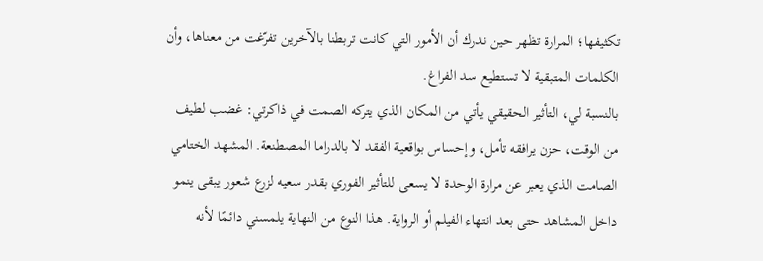تكثيفها؛ المرارة تظهر حين ندرك أن الأمور التي كانت تربطنا بالآخرين تفرّغت من معناها، وأن الكلمات المتبقية لا تستطيع سد الفراغ.
بالنسبة لي، التأثير الحقيقي يأتي من المكان الذي يتركه الصمت في ذاكرتي: غضب لطيف من الوقت، حزن يرافقه تأمل، وإحساس بواقعية الفقد لا بالدراما المصطنعة. المشهد الختامي الصامت الذي يعبر عن مرارة الوحدة لا يسعى للتأثير الفوري بقدر سعيه لزرع شعور يبقى ينمو داخل المشاهد حتى بعد انتهاء الفيلم أو الرواية. هذا النوع من النهاية يلمسني دائمًا لأنه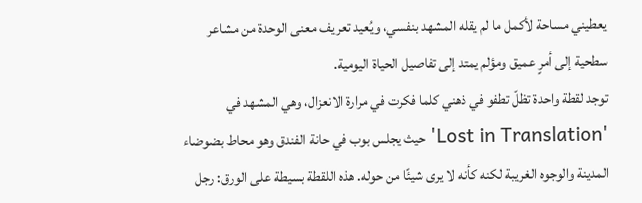يعطيني مساحة لأكمل ما لم يقله المشهد بنفسي، ويُعيد تعريف معنى الوحدة من مشاعر سطحية إلى أمرٍ عميق ومؤلم يمتد إلى تفاصيل الحياة اليومية.
توجد لقطة واحدة تظلّ تطفو في ذهني كلما فكرت في مرارة الانعزال، وهي المشهد في 'Lost in Translation' حيث يجلس بوب في حانة الفندق وهو محاط بضوضاء المدينة والوجوه الغريبة لكنه كأنه لا يرى شيئًا من حوله. هذه اللقطة بسيطة على الورق: رجل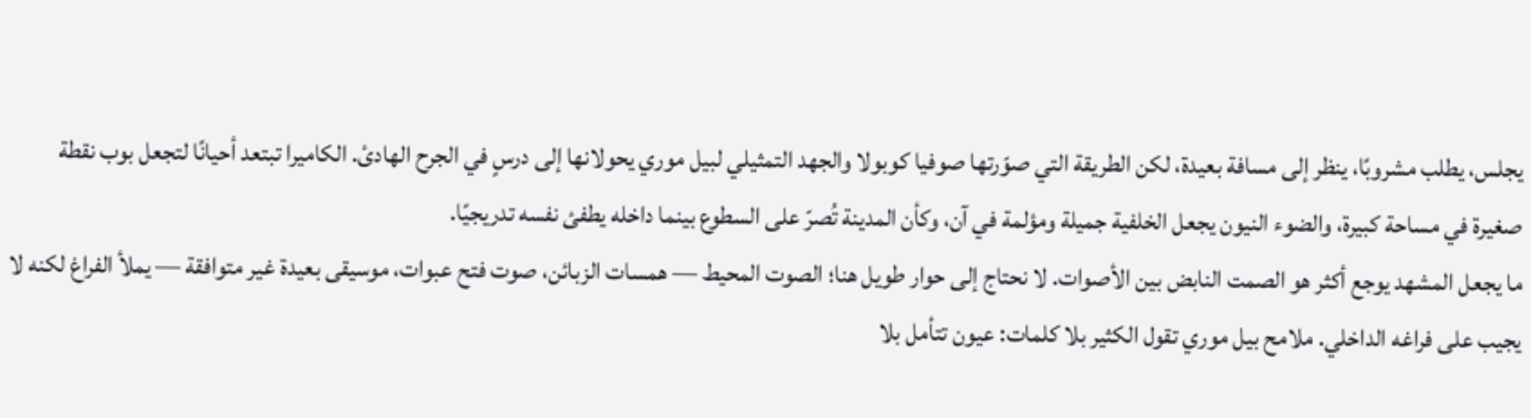يجلس، يطلب مشروبًا، ينظر إلى مسافة بعيدة، لكن الطريقة التي صوّرتها صوفيا كوبولا والجهد التمثيلي لبيل موري يحولانها إلى درسٍ في الجرح الهادئ. الكاميرا تبتعد أحيانًا لتجعل بوب نقطة صغيرة في مساحة كبيرة، والضوء النيون يجعل الخلفية جميلة ومؤلمة في آن، وكأن المدينة تُصرّ على السطوع بينما داخله يطفئ نفسه تدريجيًا.
ما يجعل المشهد يوجع أكثر هو الصمت النابض بين الأصوات. لا نحتاج إلى حوار طويل هنا؛ الصوت المحيط — همسات الزبائن، صوت فتح عبوات، موسيقى بعيدة غير متوافقة — يملأ الفراغ لكنه لا يجيب على فراغه الداخلي. ملامح بيل موري تقول الكثير بلا كلمات: عيون تتأمل بلا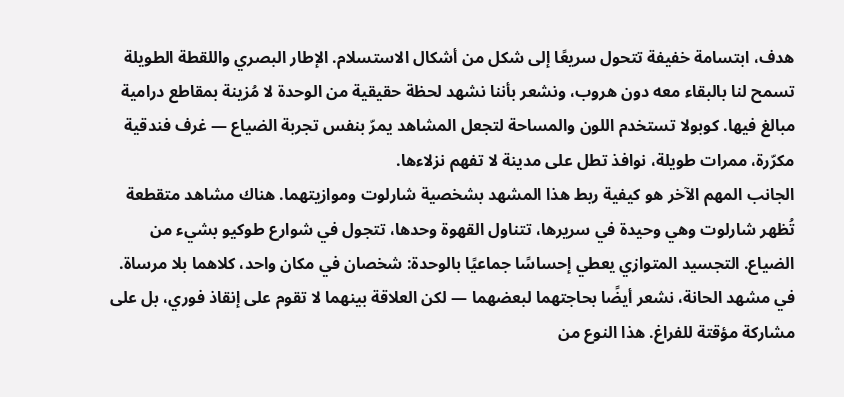هدف، ابتسامة خفيفة تتحول سريعًا إلى شكل من أشكال الاستسلام. الإطار البصري واللقطة الطويلة تسمح لنا بالبقاء معه دون هروب، ونشعر بأننا نشهد لحظة حقيقية من الوحدة لا مُزينة بمقاطع درامية مبالغ فيها. كوبولا تستخدم اللون والمساحة لتجعل المشاهد يمرّ بنفس تجربة الضياع — غرف فندقية مكرّرة، ممرات طويلة، نوافذ تطل على مدينة لا تفهم نزلاءها.
الجانب المهم الآخر هو كيفية ربط هذا المشهد بشخصية شارلوت وموازيتهما. هناك مشاهد متقطعة تُظهر شارلوت وهي وحيدة في سريرها، تتناول القهوة وحدها، تتجول في شوارع طوكيو بشيء من الضياع. التجسيد المتوازي يعطي إحساسًا جماعيًا بالوحدة: شخصان في مكان واحد، كلاهما بلا مرساة. في مشهد الحانة، نشعر أيضًا بحاجتهما لبعضهما — لكن العلاقة بينهما لا تقوم على إنقاذ فوري، بل على مشاركة مؤقتة للفراغ. هذا النوع من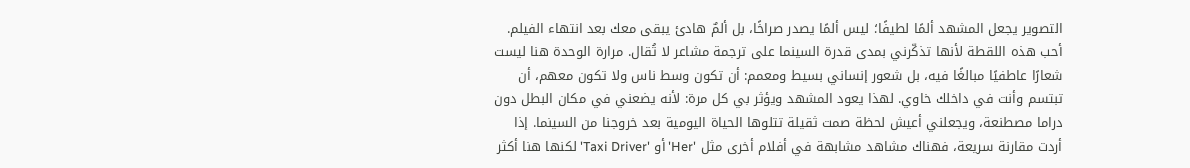التصوير يجعل المشهد ألمًا لطيفًا؛ ليس ألمًا يصدر صراخًا، بل ألمٌ هادئ يبقى معك بعد انتهاء الفيلم.
أحب هذه اللقطة لأنها تذكّرني بمدى قدرة السينما على ترجمة مشاعر لا تُقال. مرارة الوحدة هنا ليست شعارًا عاطفيًا مبالغًا فيه، بل شعور إنساني بسيط ومعمم: أن تكون وسط ناس ولا تكون معهم، أن تبتسم وأنت في داخلك خاوي. لهذا يعود المشهد ويؤثر بي كل مرة: لأنه يضعني في مكان البطل دون دراما مصطنعة، ويجعلني أعيش لحظة صمت ثقيلة تتلوها الحياة اليومية بعد خروجنا من السينما. إذا أردت مقارنة سريعة، فهناك مشاهد مشابهة في أفلام أخرى مثل 'Her' أو 'Taxi Driver' لكنها هنا أكثر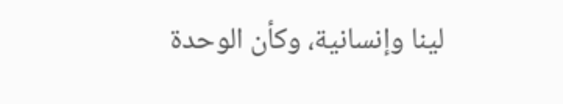لينا وإنسانية، وكأن الوحدة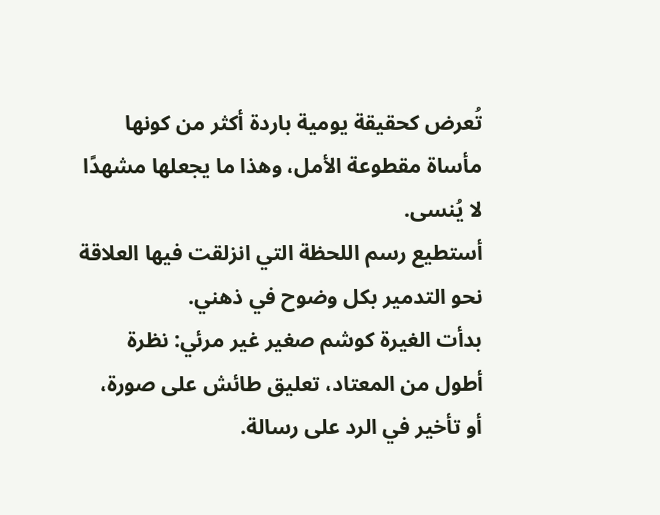تُعرض كحقيقة يومية باردة أكثر من كونها مأساة مقطوعة الأمل، وهذا ما يجعلها مشهدًا لا يُنسى.
أستطيع رسم اللحظة التي انزلقت فيها العلاقة نحو التدمير بكل وضوح في ذهني.
بدأت الغيرة كوشم صغير غير مرئي: نظرة أطول من المعتاد، تعليق طائش على صورة، أو تأخير في الرد على رسالة.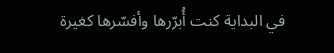في البداية كنت أُبرّرها وأفسّرها كغيرة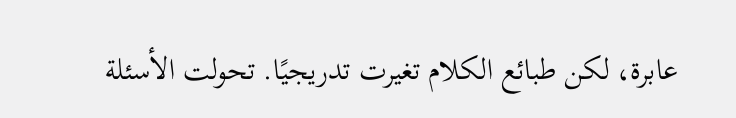عابرة، لكن طبائع الكلام تغيرت تدريجيًا. تحولت الأسئلة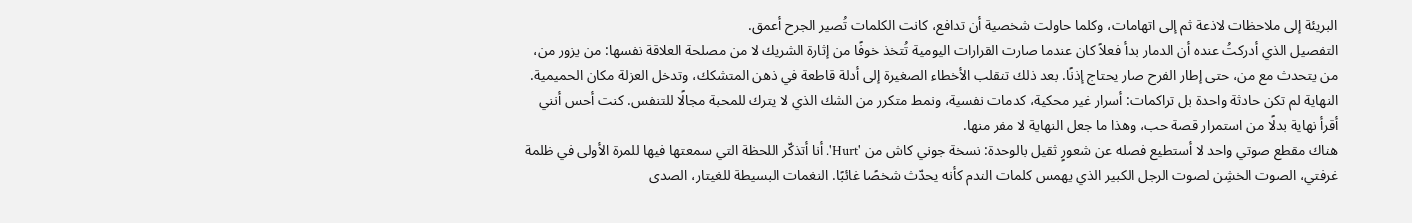البريئة إلى ملاحظات لاذعة ثم إلى اتهامات، وكلما حاولت شخصية أن تدافع، كانت الكلمات تُصير الجرح أعمق.
التفصيل الذي أدركتُ عنده أن الدمار بدأ فعلاً كان عندما صارت القرارات اليومية تُتخذ خوفًا من إثارة الشريك لا من مصلحة العلاقة نفسها: من يزور من، من يتحدث مع من، حتى إطار الفرح صار يحتاج إذنًا. بعد ذلك تنقلب الأخطاء الصغيرة إلى أدلة قاطعة في ذهن المتشكك، وتدخل العزلة مكان الحميمية. النهاية لم تكن حادثة واحدة بل تراكمات: أسرار غير محكية، كدمات نفسية، ونمط متكرر من الشك الذي لا يترك للمحبة مجالًا للتنفس. كنت أحس أنني أقرأ نهاية بدلًا من استمرار قصة حب، وهذا ما جعل النهاية لا مفر منها.
هناك مقطع صوتي واحد لا أستطيع فصله عن شعورٍ ثقيل بالوحدة: نسخة جوني كاش من 'Hurt'. أنا أتذكّر اللحظة التي سمعتها فيها للمرة الأولى في ظلمة غرفتي، الصوت الخشِن لصوت الرجل الكبير الذي يهمس كلمات الندم كأنه يحدّث شخصًا غائبًا. النغمات البسيطة للغيتار، الصدى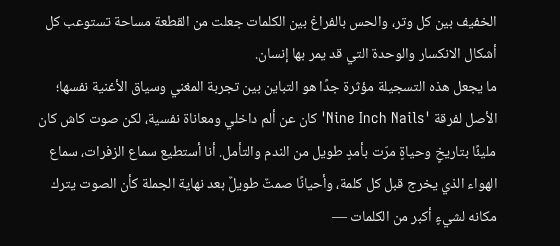الخفيف بين كل وتر، والحس بالفراغ بين الكلمات جعلت من القطعة مساحة تستوعب كل أشكال الانكسار والوحدة التي قد يمر بها إنسان.
ما يجعل هذه التسجيلة مؤثرة جدًا هو التباين بين تجربة المغني وسياق الأغنية نفسها؛ الأصل لفرقة 'Nine Inch Nails' كان عن ألم داخلي ومعاناة نفسية، لكن صوت كاش كان مليئًا بتاريخٍ وحياةٍ مرّت بأمدٍ طويل من الندم والتأمل. أنا أستطيع سماع الزفرات، سماع الهواء الذي يخرج قبل كل كلمة، وأحيانًا صمتٌ طويلٌ بعد نهاية الجملة كأن الصوت يترك مكانه لشيءٍ أكبر من الكلمات —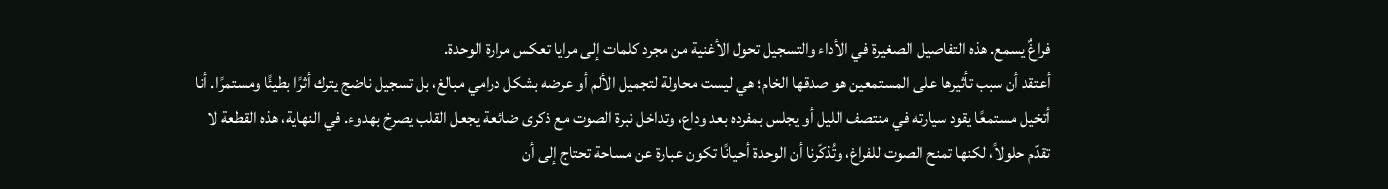فراغٌ يسمع. هذه التفاصيل الصغيرة في الأداء والتسجيل تحول الأغنية من مجرد كلمات إلى مرايا تعكس مرارة الوحدة.
أعتقد أن سبب تأثيرها على المستمعين هو صدقها الخام؛ هي ليست محاولة لتجميل الألم أو عرضه بشكل درامي مبالغ، بل تسجيل ناضج يترك أثرًا بطيئًا ومستمرًا. أنا أتخيل مستمعًا يقود سيارته في منتصف الليل أو يجلس بمفرده بعد وداع، وتداخل نبرة الصوت مع ذكرى ضائعة يجعل القلب يصرخ بهدوء. في النهاية، هذه القطعة لا تقدّم حلولاً، لكنها تمنح الصوت للفراغ، وتُذكّرنا أن الوحدة أحيانًا تكون عبارة عن مساحة تحتاج إلى أن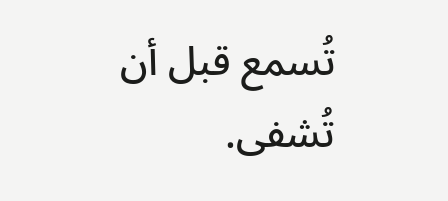تُسمع قبل أن تُشفى.